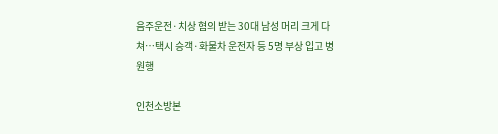음주운전·치상 혐의 받는 30대 남성 머리 크게 다쳐…택시 승객·화물차 운전자 등 5명 부상 입고 병원행

인천소방본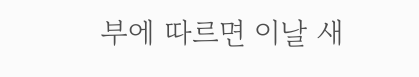부에 따르면 이날 새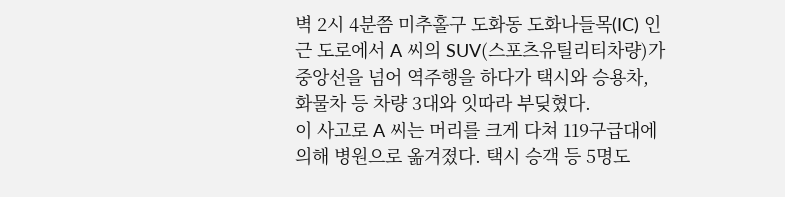벽 2시 4분쯤 미추홀구 도화동 도화나들목(IC) 인근 도로에서 A 씨의 SUV(스포츠유틸리티차량)가 중앙선을 넘어 역주행을 하다가 택시와 승용차, 화물차 등 차량 3대와 잇따라 부딪혔다.
이 사고로 A 씨는 머리를 크게 다쳐 119구급대에 의해 병원으로 옮겨졌다. 택시 승객 등 5명도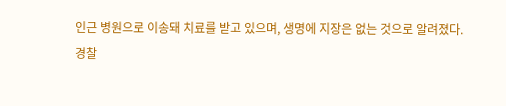인근 병원으로 이송돼 치료를 받고 있으며, 생명에 지장은 없는 것으로 알려졌다.
경찰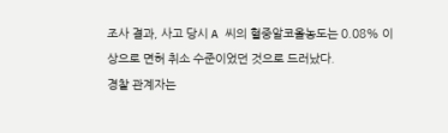조사 결과, 사고 당시 A 씨의 혈중알코올농도는 0.08% 이상으로 면허 취소 수준이었던 것으로 드러났다.
경찰 관계자는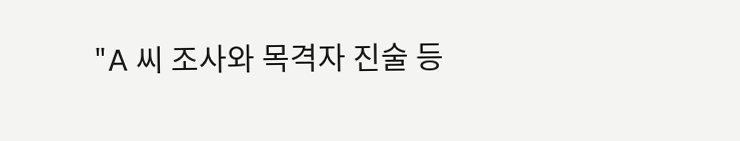"A 씨 조사와 목격자 진술 등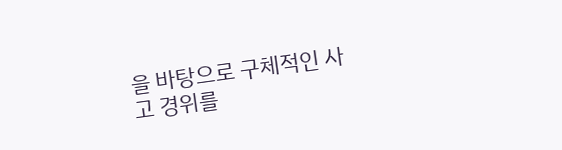을 바탕으로 구체적인 사고 경위를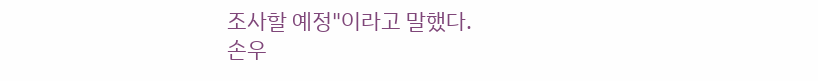조사할 예정"이라고 말했다.
손우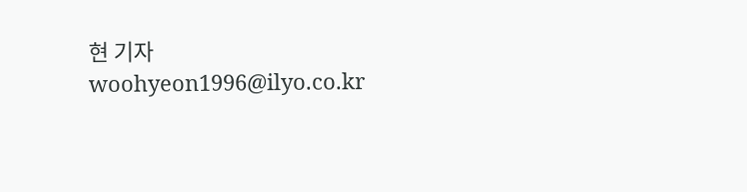현 기자 woohyeon1996@ilyo.co.kr